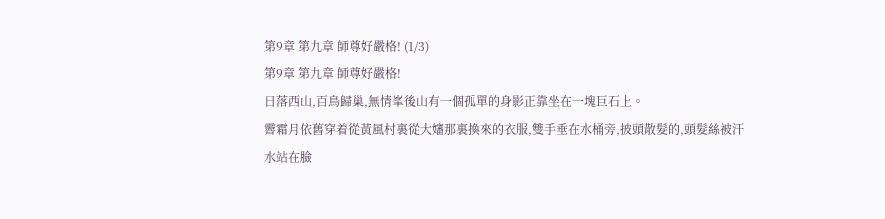第9章 第九章 師尊好嚴格! (1/3)
第9章 第九章 師尊好嚴格!
日落西山,百鳥歸巢,無情峯後山有一個孤單的身影正靠坐在一塊巨石上。
霽霜月依舊穿着從黃風村裏從大嬸那裏換來的衣服,雙手垂在水桶旁,披頭散髮的,頭髮絲被汗水站在臉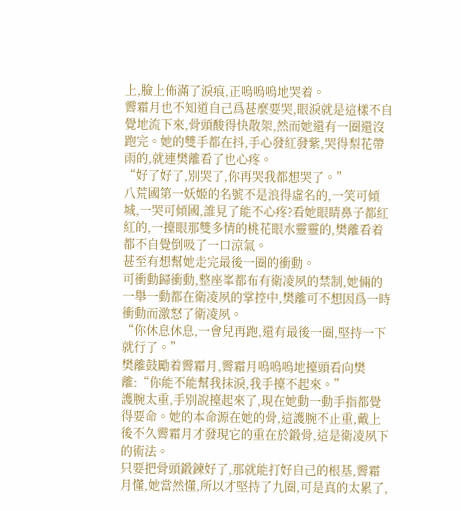上,臉上佈滿了淚痕,正嗚嗚嗚地哭着。
霽霜月也不知道自己爲甚麼要哭,眼淚就是這樣不自覺地流下來,骨頭酸得快散架,然而她還有一圈還沒跑完。她的雙手都在抖,手心發紅發紫,哭得梨花帶雨的,就連樊離看了也心疼。
“好了好了,別哭了,你再哭我都想哭了。”
八荒國第一妖姬的名號不是浪得虛名的,一笑可傾城,一哭可傾國,誰見了能不心疼?看她眼睛鼻子都紅紅的,一擡眼那雙多情的桃花眼水靈靈的,樊離看着都不自覺倒吸了一口涼氣。
甚至有想幫她走完最後一圈的衝動。
可衝動歸衝動,整座峯都布有衛凌夙的禁制,她倆的一舉一動都在衛凌夙的掌控中,樊離可不想因爲一時衝動而激怒了衛凌夙。
“你休息休息,一會兒再跑,還有最後一圈,堅持一下就行了。”
樊離鼓勵着霽霜月,霽霜月嗚嗚嗚地擡頭看向樊離:“你能不能幫我抹淚,我手擡不起來。”
護腕太重,手別說擡起來了,現在她動一動手指都覺得要命。她的本命源在她的骨,這護腕不止重,戴上後不久霽霜月才發現它的重在於鍛骨,這是衛凌夙下的術法。
只要把骨頭鍛鍊好了,那就能打好自己的根基,霽霜月懂,她當然懂,所以才堅持了九圈,可是真的太累了,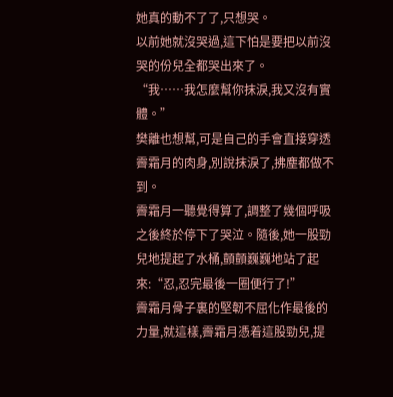她真的動不了了,只想哭。
以前她就沒哭過,這下怕是要把以前沒哭的份兒全都哭出來了。
“我……我怎麼幫你抹淚,我又沒有實體。”
樊離也想幫,可是自己的手會直接穿透霽霜月的肉身,別說抹淚了,拂塵都做不到。
霽霜月一聽覺得算了,調整了幾個呼吸之後終於停下了哭泣。隨後,她一股勁兒地提起了水桶,顫顫巍巍地站了起來:“忍,忍完最後一圈便行了!”
霽霜月骨子裏的堅韌不屈化作最後的力量,就這樣,霽霜月憑着這股勁兒,提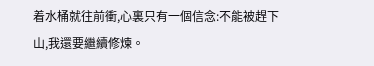着水桶就往前衝,心裏只有一個信念:不能被趕下山,我還要繼續修煉。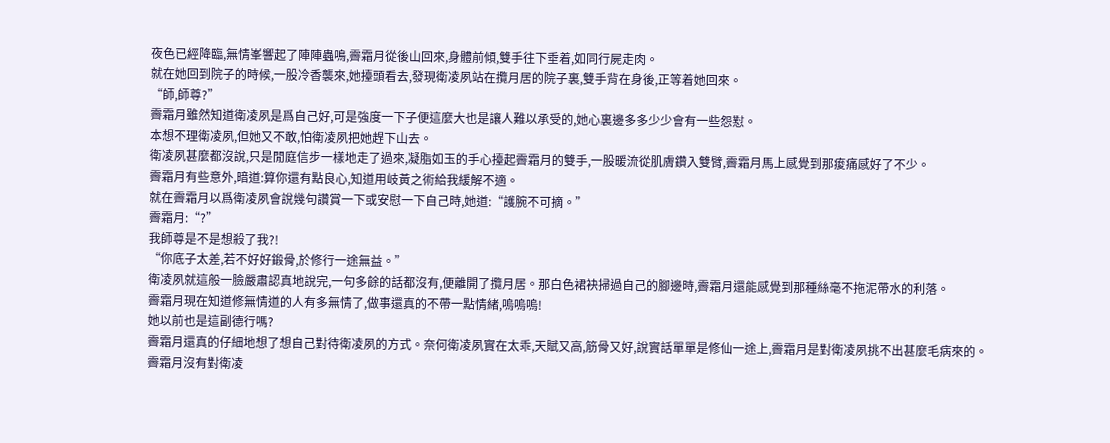夜色已經降臨,無情峯響起了陣陣蟲鳴,霽霜月從後山回來,身體前傾,雙手往下垂着,如同行屍走肉。
就在她回到院子的時候,一股冷香襲來,她擡頭看去,發現衛凌夙站在攬月居的院子裏,雙手背在身後,正等着她回來。
“師,師尊?”
霽霜月雖然知道衛凌夙是爲自己好,可是強度一下子便這麼大也是讓人難以承受的,她心裏邊多多少少會有一些怨懟。
本想不理衛凌夙,但她又不敢,怕衛凌夙把她趕下山去。
衛凌夙甚麼都沒說,只是閒庭信步一樣地走了過來,凝脂如玉的手心擡起霽霜月的雙手,一股暖流從肌膚鑽入雙臂,霽霜月馬上感覺到那痠痛感好了不少。
霽霜月有些意外,暗道:算你還有點良心,知道用岐黃之術給我緩解不適。
就在霽霜月以爲衛凌夙會說幾句讚賞一下或安慰一下自己時,她道:“護腕不可摘。”
霽霜月:“?”
我師尊是不是想殺了我?!
“你底子太差,若不好好鍛骨,於修行一途無益。”
衛凌夙就這般一臉嚴肅認真地說完,一句多餘的話都沒有,便離開了攬月居。那白色裙袂掃過自己的腳邊時,霽霜月還能感覺到那種絲毫不拖泥帶水的利落。
霽霜月現在知道修無情道的人有多無情了,做事還真的不帶一點情緒,嗚嗚嗚!
她以前也是這副德行嗎?
霽霜月還真的仔細地想了想自己對待衛凌夙的方式。奈何衛凌夙實在太乖,天賦又高,筋骨又好,說實話單單是修仙一途上,霽霜月是對衛凌夙挑不出甚麼毛病來的。
霽霜月沒有對衛凌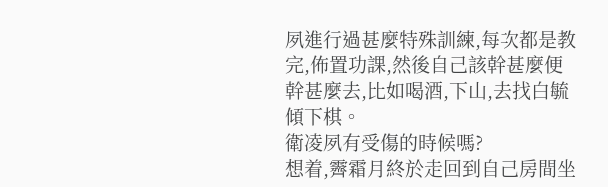夙進行過甚麼特殊訓練,每次都是教完,佈置功課,然後自己該幹甚麼便幹甚麼去,比如喝酒,下山,去找白毓傾下棋。
衛凌夙有受傷的時候嗎?
想着,霽霜月終於走回到自己房間坐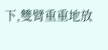下,雙臂重重地放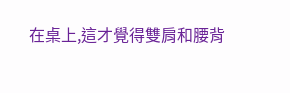在桌上,這才覺得雙肩和腰背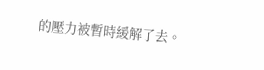的壓力被暫時緩解了去。